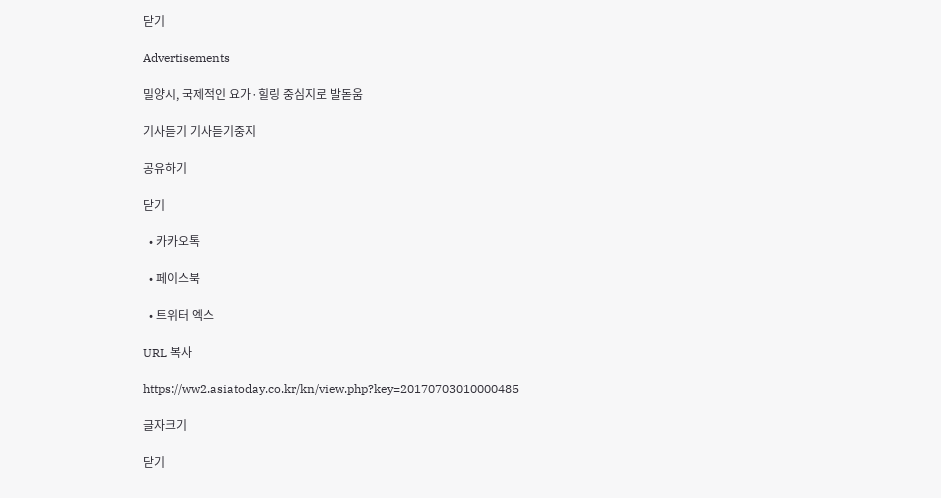닫기

Advertisements

밀양시, 국제적인 요가·힐링 중심지로 발돋움

기사듣기 기사듣기중지

공유하기

닫기

  • 카카오톡

  • 페이스북

  • 트위터 엑스

URL 복사

https://ww2.asiatoday.co.kr/kn/view.php?key=20170703010000485

글자크기

닫기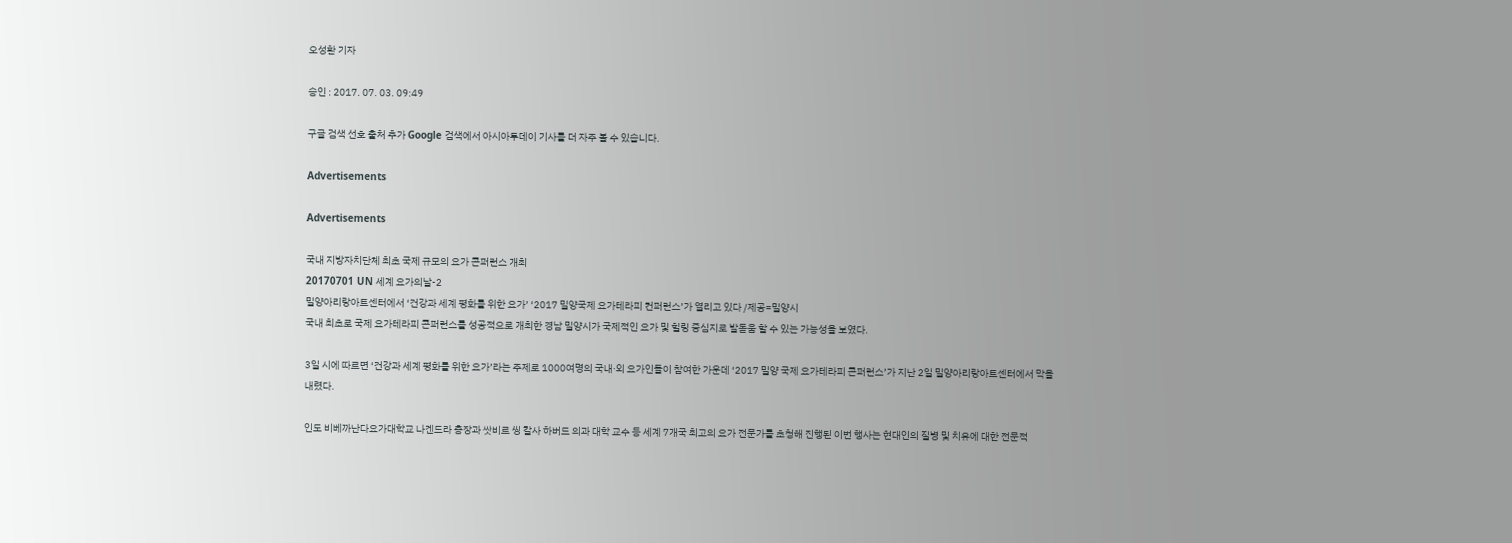오성환 기자

승인 : 2017. 07. 03. 09:49

구글 검색 선호 출처 추가 Google 검색에서 아시아투데이 기사를 더 자주 볼 수 있습니다.

Advertisements

Advertisements

국내 지방자치단체 최초 국제 규모의 요가 콘퍼런스 개최
20170701 UN 세계 요가의날-2
밀양아리랑아트센터에서 ‘건강과 세계 평화를 위한 요가’ ‘2017 밀양국제 요가테라피 컨퍼런스’가 열리고 있다 /제공=밀양시
국내 최초로 국제 요가테라피 콘퍼런스를 성공적으로 개최한 경남 밀양시가 국제적인 요가 및 힐링 중심지로 발돋움 할 수 있는 가능성을 보였다.

3일 시에 따르면 ‘건강과 세계 평화를 위한 요가’라는 주제로 1000여명의 국내·외 요가인들이 참여한 가운데 ‘2017 밀양 국제 요가테라피 콘퍼런스’가 지난 2일 밀양아리랑아트센터에서 막을 내렸다.

인도 비베까난다요가대학교 나겐드라 총장과 쌋비르 씽 칼사 하버드 의과 대학 교수 등 세계 7개국 최고의 요가 전문가를 초청해 진행된 이번 행사는 현대인의 질병 및 치유에 대한 전문적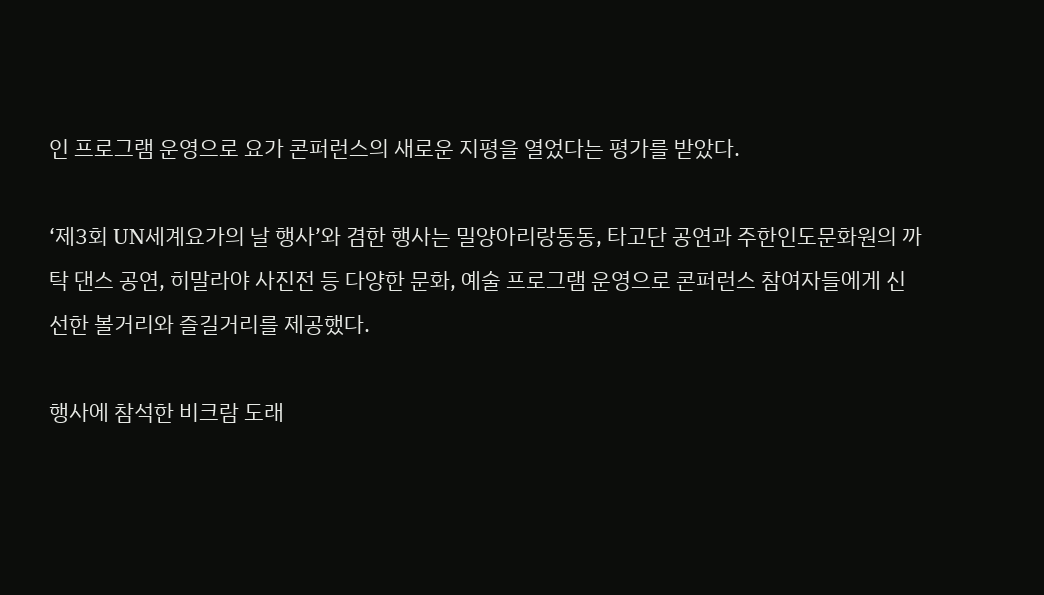인 프로그램 운영으로 요가 콘퍼런스의 새로운 지평을 열었다는 평가를 받았다.

‘제3회 UN세계요가의 날 행사’와 겸한 행사는 밀양아리랑동동, 타고단 공연과 주한인도문화원의 까탁 댄스 공연, 히말라야 사진전 등 다양한 문화, 예술 프로그램 운영으로 콘퍼런스 참여자들에게 신선한 볼거리와 즐길거리를 제공했다.

행사에 참석한 비크람 도래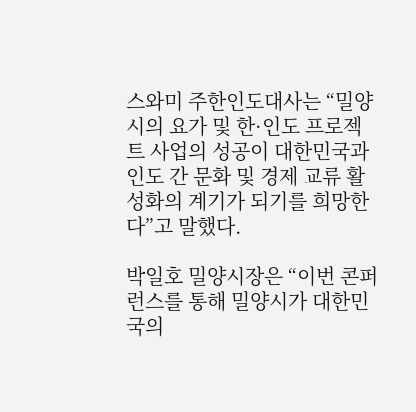스와미 주한인도대사는 “밀양시의 요가 및 한·인도 프로젝트 사업의 성공이 대한민국과 인도 간 문화 및 경제 교류 활성화의 계기가 되기를 희망한다”고 말했다.

박일호 밀양시장은 “이번 콘퍼런스를 통해 밀양시가 대한민국의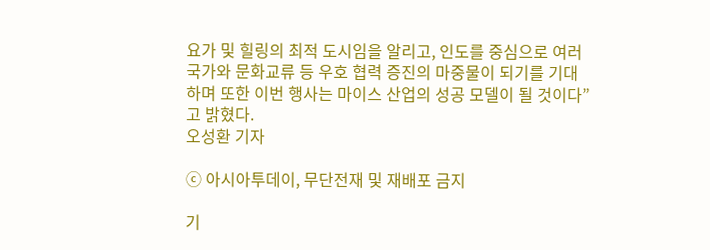요가 및 힐링의 최적 도시임을 알리고, 인도를 중심으로 여러 국가와 문화교류 등 우호 협력 증진의 마중물이 되기를 기대하며 또한 이번 행사는 마이스 산업의 성공 모델이 될 것이다”고 밝혔다.
오성환 기자

ⓒ 아시아투데이, 무단전재 및 재배포 금지

기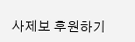사제보 후원하기